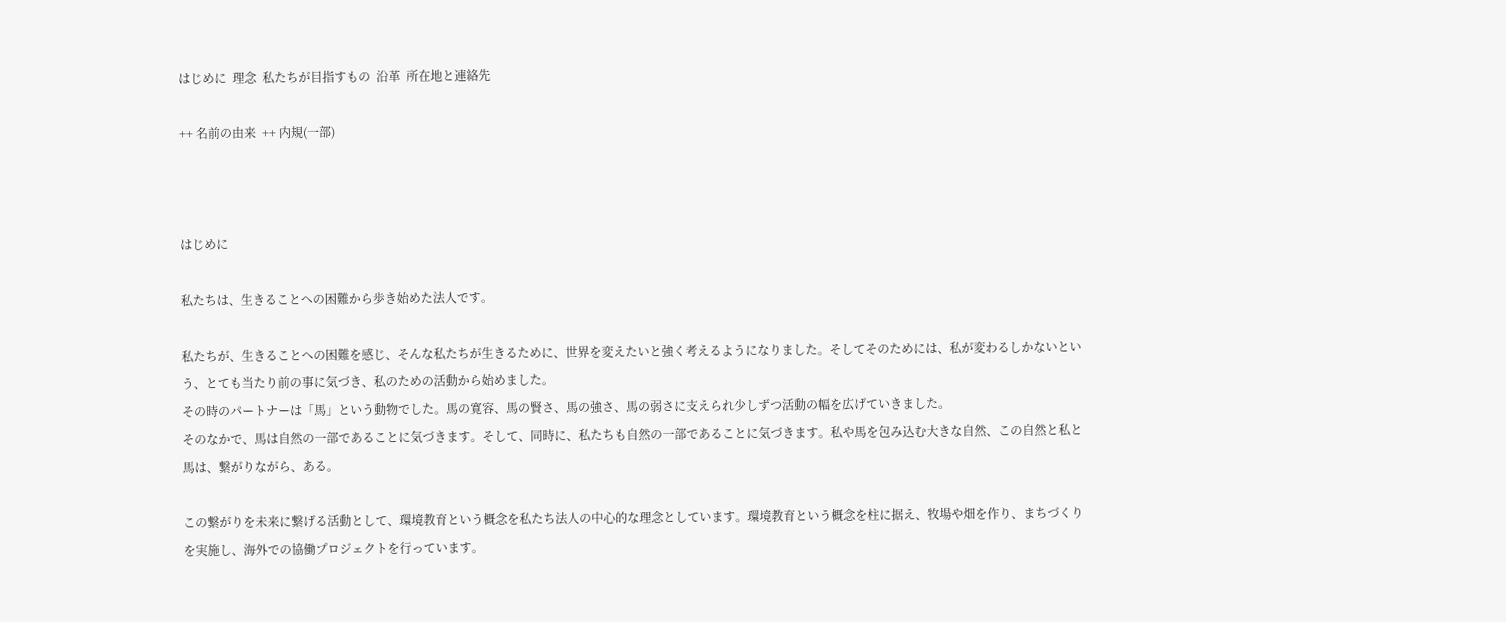はじめに  理念  私たちが目指すもの  沿革  所在地と連絡先

++ 名前の由来  ++ 内規(一部)



はじめに

私たちは、生きることへの困難から歩き始めた法人です。

私たちが、生きることへの困難を感じ、そんな私たちが生きるために、世界を変えたいと強く考えるようになりました。そしてそのためには、私が変わるしかないという、とても当たり前の事に気づき、私のための活動から始めました。
その時のパートナーは「馬」という動物でした。馬の寛容、馬の賢さ、馬の強さ、馬の弱さに支えられ少しずつ活動の幅を広げていきました。
そのなかで、馬は自然の一部であることに気づきます。そして、同時に、私たちも自然の一部であることに気づきます。私や馬を包み込む大きな自然、この自然と私と馬は、繋がりながら、ある。

この繋がりを未来に繋げる活動として、環境教育という概念を私たち法人の中心的な理念としています。環境教育という概念を柱に据え、牧場や畑を作り、まちづくりを実施し、海外での協働プロジェクトを行っています。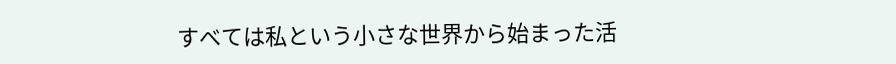すべては私という小さな世界から始まった活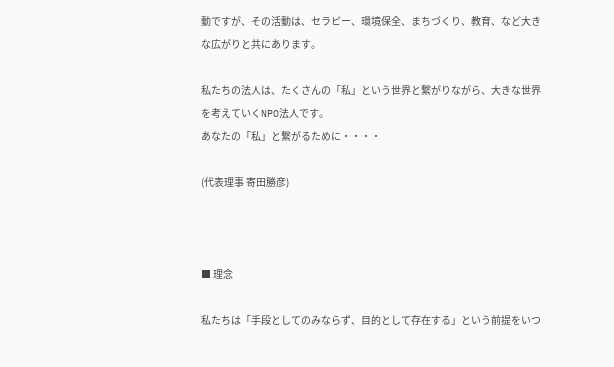動ですが、その活動は、セラピー、環境保全、まちづくり、教育、など大きな広がりと共にあります。

私たちの法人は、たくさんの「私」という世界と繋がりながら、大きな世界を考えていくNPO法人です。
あなたの「私」と繋がるために・・・・

(代表理事 寄田勝彦)



■ 理念

私たちは「手段としてのみならず、目的として存在する」という前提をいつ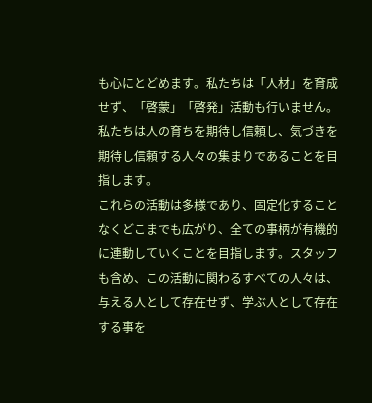も心にとどめます。私たちは「人材」を育成せず、「啓蒙」「啓発」活動も行いません。私たちは人の育ちを期待し信頼し、気づきを期待し信頼する人々の集まりであることを目指します。
これらの活動は多様であり、固定化することなくどこまでも広がり、全ての事柄が有機的に連動していくことを目指します。スタッフも含め、この活動に関わるすべての人々は、与える人として存在せず、学ぶ人として存在する事を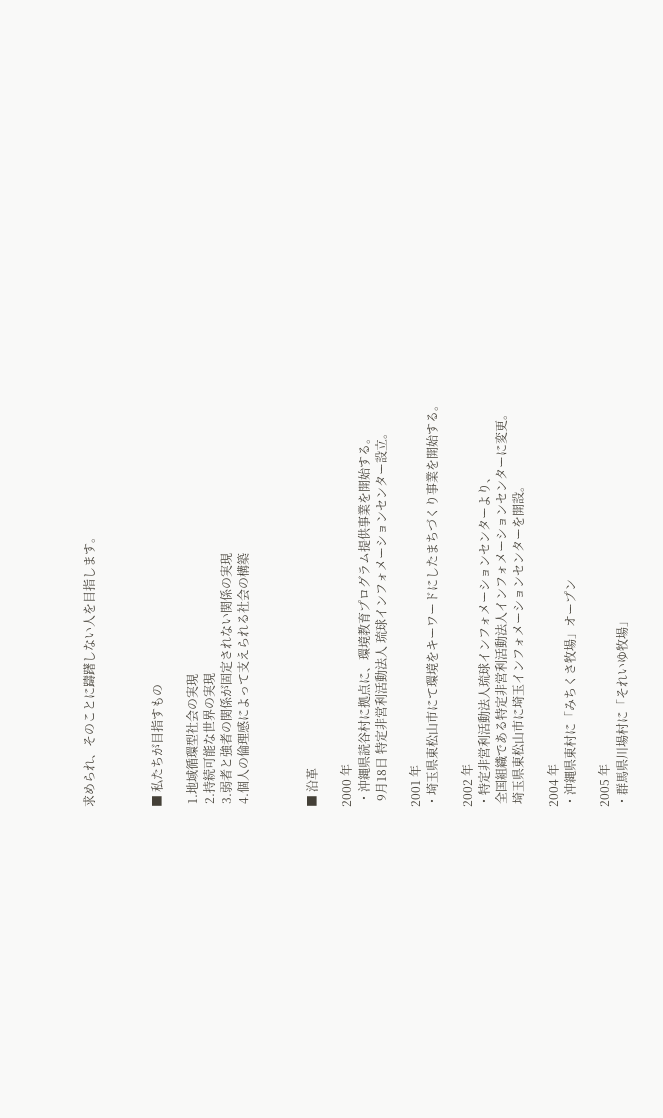求められ、そのことに躊躇しない人を目指します。



■ 私たちが目指すもの

 1.地域循環型社会の実現
 2.持続可能な世界の実現
 3.弱者と強者の関係が固定されない関係の実現
 4.個人の倫理感によって支えられる社会の構築



■ 沿革

2000 年
 ・沖縄県読谷村に拠点に、環境教育プログラム提供事業を開始する。
  9月18日 特定非営利活動法人 琉球インフォメーションセンター設立。

2001 年
・埼玉県東松山市にて環境をキーワードにしたまちづくり事業を開始する。

2002 年
・特定非営利活動法人琉球インフォメーションセンターより、
 全国組織である特定非営利活動法人インフォメーションセンターに変更。
 埼玉県東松山市に埼玉インフォメーションセンターを開設。

2004 年
・沖縄県東村に「みちくさ牧場」オープン

2005 年
・群馬県川場村に「それいゆ牧場」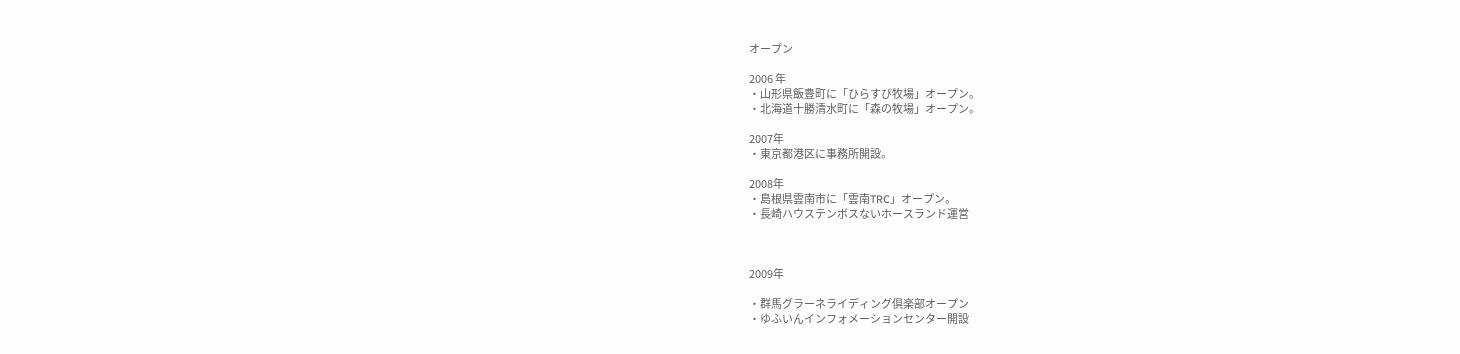オープン

2006 年
・山形県飯豊町に「ひらすび牧場」オープン。
・北海道十勝清水町に「森の牧場」オープン。

2007年
・東京都港区に事務所開設。

2008年
・島根県雲南市に「雲南TRC」オープン。
・長崎ハウステンボスないホースランド運営



2009年

・群馬グラーネライディング倶楽部オープン
・ゆふいんインフォメーションセンター開設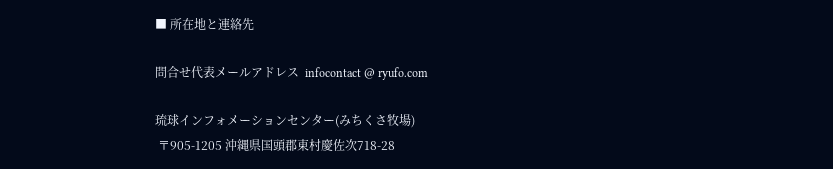■ 所在地と連絡先

問合せ代表メールアドレス  infocontact @ ryufo.com

琉球インフォメーションセンター(みちくさ牧場)
 〒905-1205 沖縄県国頭郡東村慶佐次718-28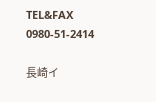TEL&FAX 0980-51-2414

長崎イ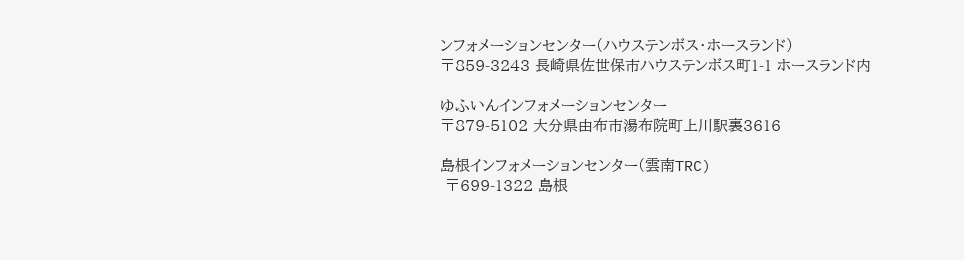ンフォメーションセンター(ハウステンボス・ホースランド)
〒859-3243 長崎県佐世保市ハウステンボス町1-1 ホースランド内

ゆふいんインフォメーションセンター
〒879-5102 大分県由布市湯布院町上川駅裏3616

島根インフォメーションセンター(雲南TRC)
 〒699-1322 島根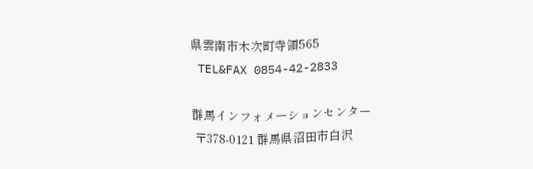県雲南市木次町寺領565
 TEL&FAX 0854-42-2833

群馬インフォメーションセンター
 〒378-0121 群馬県沼田市白沢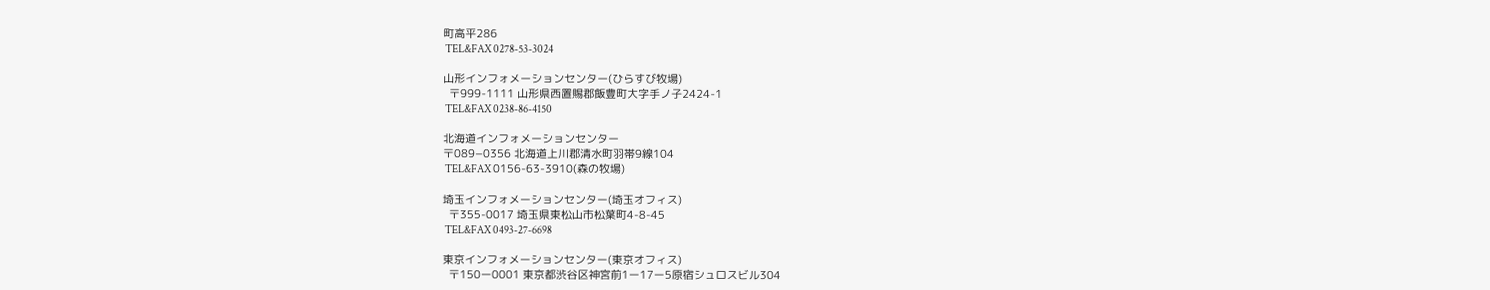町高平286
 TEL&FAX 0278-53-3024

山形インフォメーションセンター(ひらすび牧場)
  〒999-1111 山形県西置賜郡飯豊町大字手ノ子2424-1
 TEL&FAX 0238-86-4150

北海道インフォメーションセンター
〒089−0356 北海道上川郡清水町羽帯9線104
 TEL&FAX 0156-63-3910(森の牧場)

埼玉インフォメーションセンター(埼玉オフィス)
  〒355-0017 埼玉県東松山市松葉町4-8-45
 TEL&FAX 0493-27-6698

東京インフォメーションセンター(東京オフィス)
  〒150ー0001 東京都渋谷区神宮前1ー17ー5原宿シュロスビル304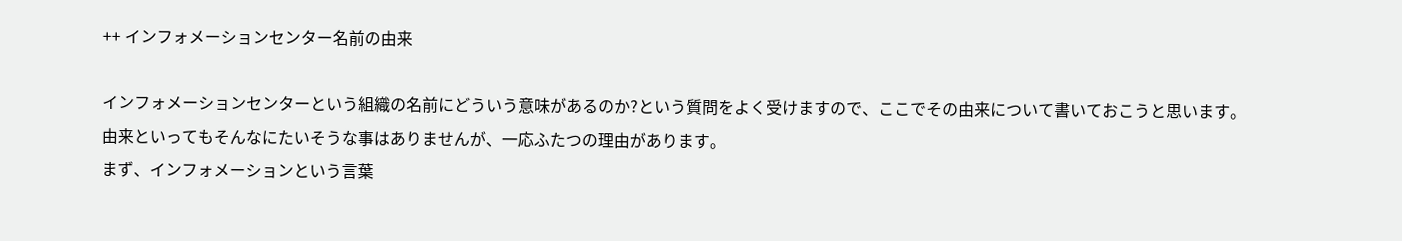++ インフォメーションセンター名前の由来

インフォメーションセンターという組織の名前にどういう意味があるのか?という質問をよく受けますので、ここでその由来について書いておこうと思います。
由来といってもそんなにたいそうな事はありませんが、一応ふたつの理由があります。
まず、インフォメーションという言葉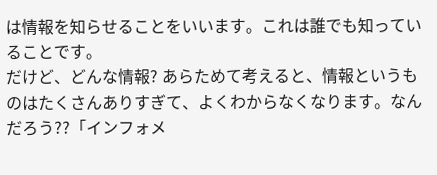は情報を知らせることをいいます。これは誰でも知っていることです。
だけど、どんな情報? あらためて考えると、情報というものはたくさんありすぎて、よくわからなくなります。なんだろう??「インフォメ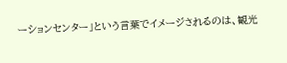ーションセンター」という言葉でイメージされるのは、観光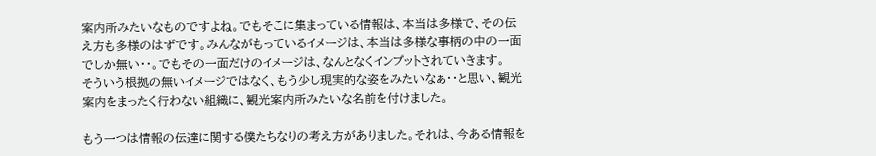案内所みたいなものですよね。でもそこに集まっている情報は、本当は多様で、その伝え方も多様のはずです。みんながもっているイメージは、本当は多様な事柄の中の一面でしか無い・・。でもその一面だけのイメージは、なんとなくインプットされていきます。
そういう根拠の無いイメージではなく、もう少し現実的な姿をみたいなぁ・・と思い、観光案内をまったく行わない組織に、観光案内所みたいな名前を付けました。

もう一つは情報の伝達に関する僕たちなりの考え方がありました。それは、今ある情報を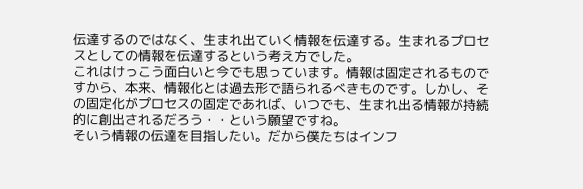伝達するのではなく、生まれ出ていく情報を伝達する。生まれるプロセスとしての情報を伝達するという考え方でした。
これはけっこう面白いと今でも思っています。情報は固定されるものですから、本来、情報化とは過去形で語られるべきものです。しかし、その固定化がプロセスの固定であれば、いつでも、生まれ出る情報が持続的に創出されるだろう・・という願望ですね。
そいう情報の伝達を目指したい。だから僕たちはインフ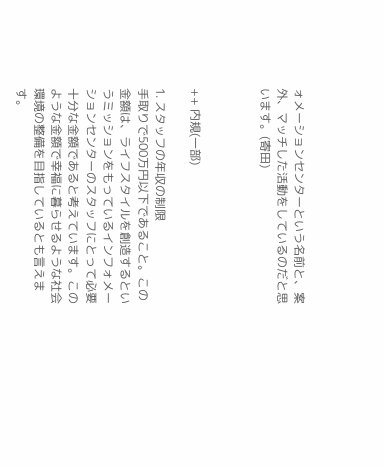ォメーションセンターという名前と、案外、マッチした活動をしているのだと思います。(寄田)



++ 内規(一部)

1. スタッフの年収の制限
手取りで500万円以下であること。この金額は、ライフスタイルを創造するというミッションをもっているインフォメーションセンターのスタッフにとって必要十分な金額であると考えています。このような金額で幸福に暮らせるような社会環境の整備を目指しているとも言えます。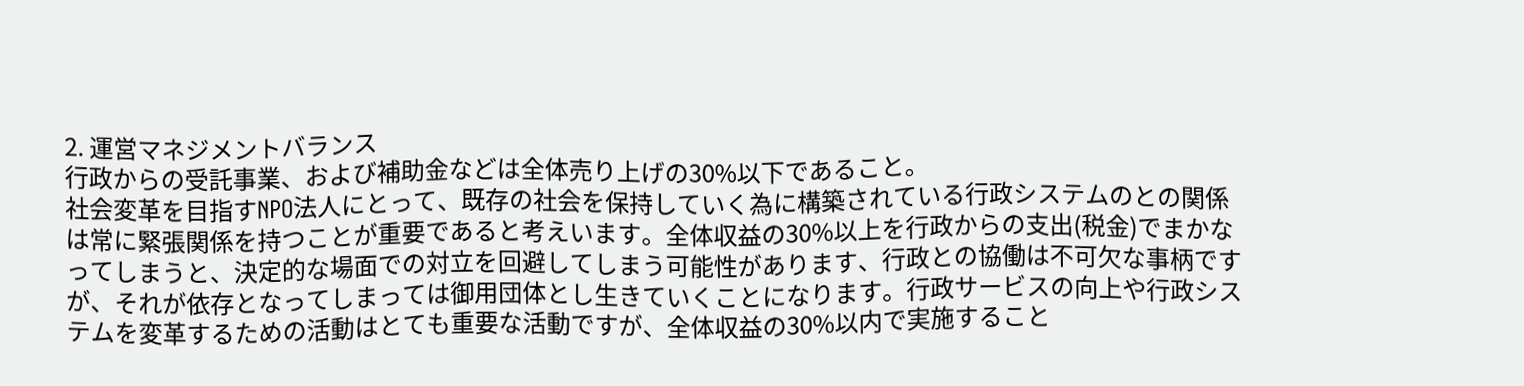2. 運営マネジメントバランス
行政からの受託事業、および補助金などは全体売り上げの30%以下であること。
社会変革を目指すNPO法人にとって、既存の社会を保持していく為に構築されている行政システムのとの関係は常に緊張関係を持つことが重要であると考えいます。全体収益の30%以上を行政からの支出(税金)でまかなってしまうと、決定的な場面での対立を回避してしまう可能性があります、行政との協働は不可欠な事柄ですが、それが依存となってしまっては御用団体とし生きていくことになります。行政サービスの向上や行政システムを変革するための活動はとても重要な活動ですが、全体収益の30%以内で実施すること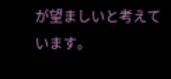が望ましいと考えています。